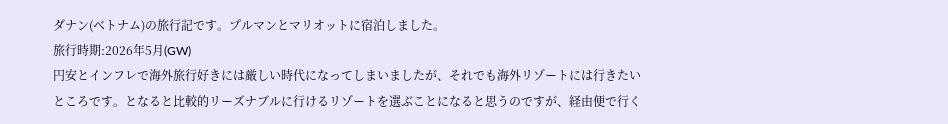ダナン(ベトナム)の旅行記です。プルマンとマリオットに宿泊しました。
旅行時期:2026年5月(GW)
円安とインフレで海外旅行好きには厳しい時代になってしまいましたが、それでも海外リゾートには行きたいところです。となると比較的リーズナブルに行けるリゾートを選ぶことになると思うのですが、経由便で行く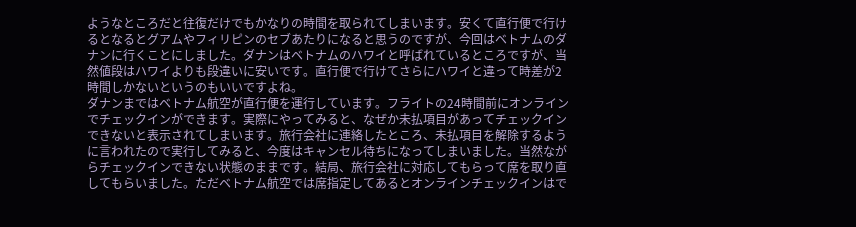ようなところだと往復だけでもかなりの時間を取られてしまいます。安くて直行便で行けるとなるとグアムやフィリピンのセブあたりになると思うのですが、今回はベトナムのダナンに行くことにしました。ダナンはベトナムのハワイと呼ばれているところですが、当然値段はハワイよりも段違いに安いです。直行便で行けてさらにハワイと違って時差が2時間しかないというのもいいですよね。
ダナンまではベトナム航空が直行便を運行しています。フライトの24時間前にオンラインでチェックインができます。実際にやってみると、なぜか未払項目があってチェックインできないと表示されてしまいます。旅行会社に連絡したところ、未払項目を解除するように言われたので実行してみると、今度はキャンセル待ちになってしまいました。当然ながらチェックインできない状態のままです。結局、旅行会社に対応してもらって席を取り直してもらいました。ただベトナム航空では席指定してあるとオンラインチェックインはで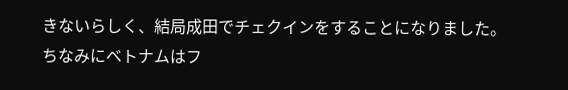きないらしく、結局成田でチェクインをすることになりました。
ちなみにベトナムはフ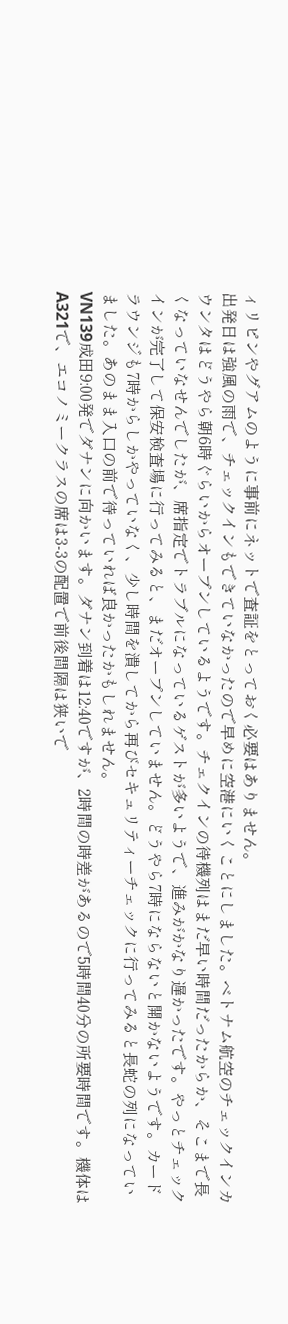ィリピンやグアムのように事前にネットで査証をとっておく必要はありません。
出発日は強風の雨で、チェックインもできていなかったので早めに空港にいくことにしました。ベトナム航空のチェックインカウンタはどうやら朝6時ぐらいからオープンしているようです。チェクインの待機列はまだ早い時間だったからか、そこまで長くなっていなせんでしたが、席指定でトラブルになっているゲストが多いようで、進みがかなり遅かったです。やっとチェックインが完了して保安検査場に行ってみると、まだオープンしていません。どうやら7時にならないと開かないようです。カードラウンジも7時からしかやっていなく、少し時間を潰してから再びセキュリティーチェックに行ってみると長蛇の列になっていました。あのまま入口の前で待っていれば良かったかもしれません。
VN139成田9:00発でダナンに向かいます。ダナン到着は12:40ですが、2時間の時差があるので5時間40分の所要時間です。機体はA321で、エコノミークラスの席は3-3の配置で前後間隔は狭いで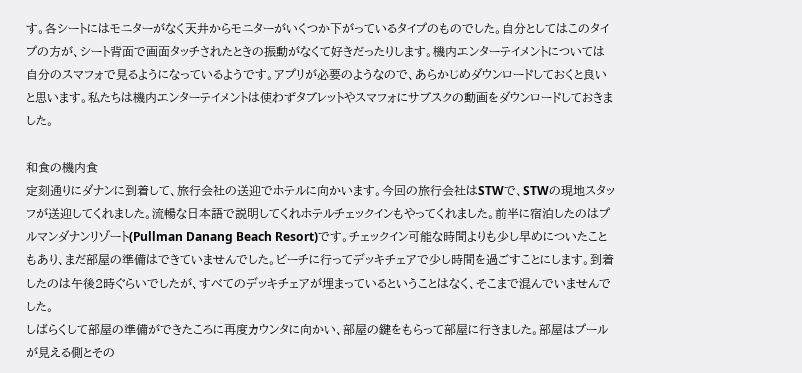す。各シートにはモニターがなく天井からモニターがいくつか下がっているタイプのものでした。自分としてはこのタイプの方が、シート背面で画面タッチされたときの振動がなくて好きだったりします。機内エンターテイメントについては自分のスマフォで見るようになっているようです。アプリが必要のようなので、あらかじめダウンロードしておくと良いと思います。私たちは機内エンターテイメントは使わずタブレットやスマフォにサブスクの動画をダウンロードしておきました。

和食の機内食
定刻通りにダナンに到着して、旅行会社の送迎でホテルに向かいます。今回の旅行会社はSTWで、STWの現地スタッフが送迎してくれました。流暢な日本語で説明してくれホテルチェックインもやってくれました。前半に宿泊したのはプルマンダナンリゾート(Pullman Danang Beach Resort)です。チェックイン可能な時間よりも少し早めについたこともあり、まだ部屋の準備はできていませんでした。ビーチに行ってデッキチェアで少し時間を過ごすことにします。到着したのは午後2時ぐらいでしたが、すべてのデッキチェアが埋まっているということはなく、そこまで混んでいませんでした。
しばらくして部屋の準備ができたころに再度カウンタに向かい、部屋の鍵をもらって部屋に行きました。部屋はプールが見える側とその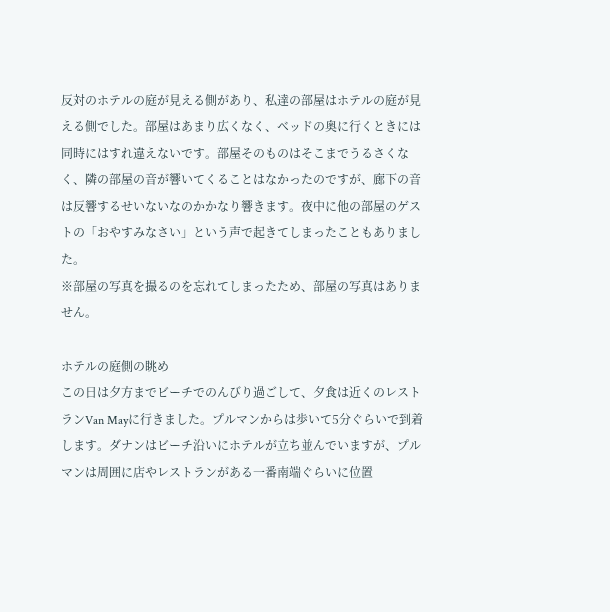反対のホテルの庭が見える側があり、私達の部屋はホテルの庭が見える側でした。部屋はあまり広くなく、ベッドの奥に行くときには同時にはすれ違えないです。部屋そのものはそこまでうるさくなく、隣の部屋の音が響いてくることはなかったのですが、廊下の音は反響するせいないなのかかなり響きます。夜中に他の部屋のゲストの「おやすみなさい」という声で起きてしまったこともありました。
※部屋の写真を撮るのを忘れてしまったため、部屋の写真はありません。

ホテルの庭側の眺め
この日は夕方までビーチでのんびり過ごして、夕食は近くのレストランVan Mayに行きました。プルマンからは歩いて5分ぐらいで到着します。ダナンはビーチ沿いにホテルが立ち並んでいますが、プルマンは周囲に店やレストランがある一番南端ぐらいに位置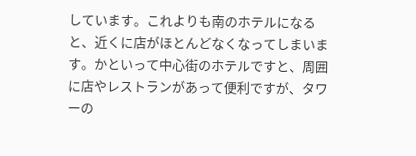しています。これよりも南のホテルになると、近くに店がほとんどなくなってしまいます。かといって中心街のホテルですと、周囲に店やレストランがあって便利ですが、タワーの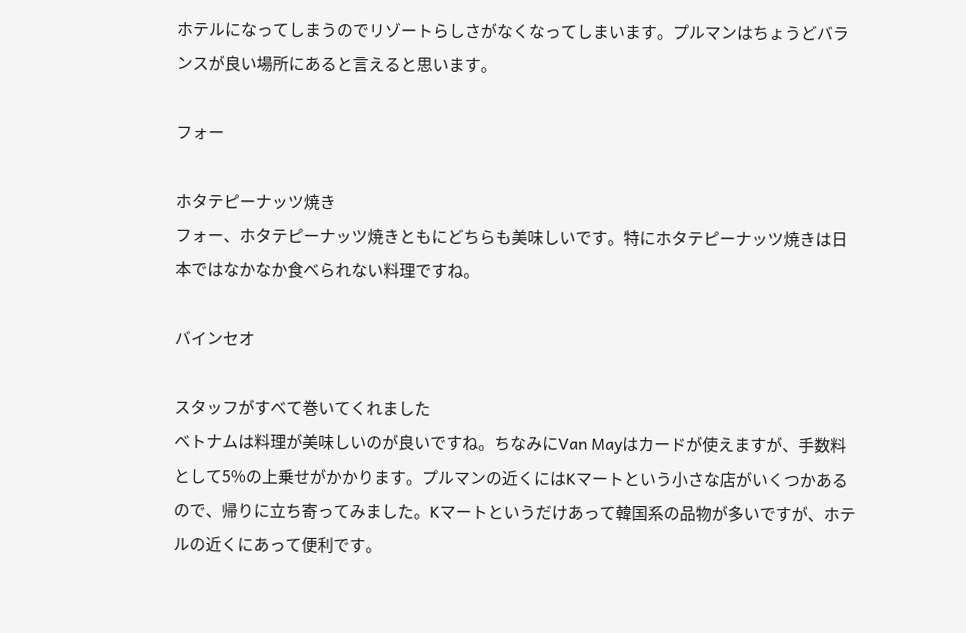ホテルになってしまうのでリゾートらしさがなくなってしまいます。プルマンはちょうどバランスが良い場所にあると言えると思います。

フォー

ホタテピーナッツ焼き
フォー、ホタテピーナッツ焼きともにどちらも美味しいです。特にホタテピーナッツ焼きは日本ではなかなか食べられない料理ですね。

バインセオ

スタッフがすべて巻いてくれました
ベトナムは料理が美味しいのが良いですね。ちなみにVan Mayはカードが使えますが、手数料として5%の上乗せがかかります。プルマンの近くにはKマートという小さな店がいくつかあるので、帰りに立ち寄ってみました。Kマートというだけあって韓国系の品物が多いですが、ホテルの近くにあって便利です。